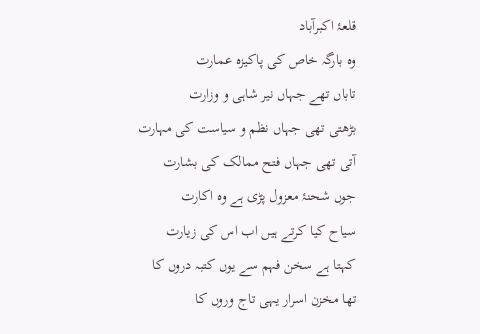قلعۂ اکبرآباد
وہ بارگہ خاص کی پاکیزہ عمارت
تاباں تھے جہاں نیر شاہی و وزارت
بڑھتی تھی جہاں نظم و سیاست کی مہارت
آتی تھی جہاں فتح ممالک کی بشارت
جوں شحنۂ معزول پڑی ہے وہ اکارت
سیاح کیا کرتے ہیں اب اس کی زیارت
کہتا ہے سخن فہم سے یوں کتبہ دروں کا
تھا مخزن اسرار یہی تاج وروں کا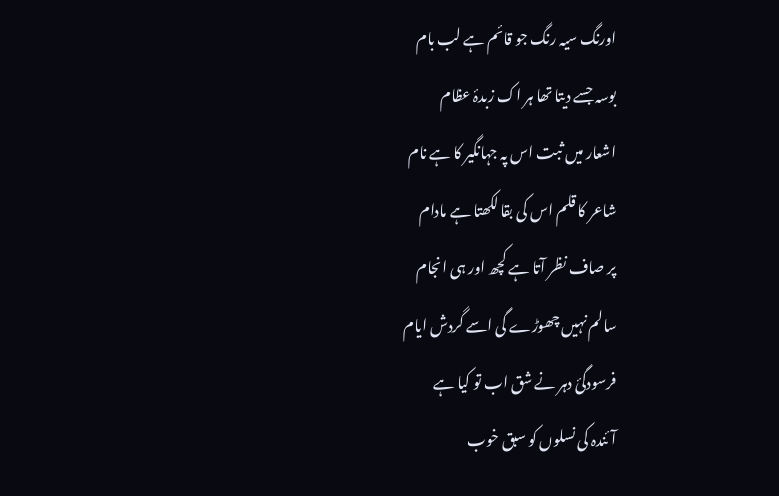اورنگ سیہ رنگ جو قائم ہے لب بام
بوسہ جسے دیتا تھا ہر اک زبدۂ عظام
اشعار میں ثبت اس پہ جہانگیر کا ہے نام
شاعر کا قلم اس کی بقا لکھتا ہے مادام
پر صاف نظر آتا ہے کچھ اور ہی انجام
سالم نہیں چھوڑے گی اسے گردش ایام
فرسودگئ دہر نے شق اب تو کیا ہے
آئندہ کی نسلوں کو سبق خوب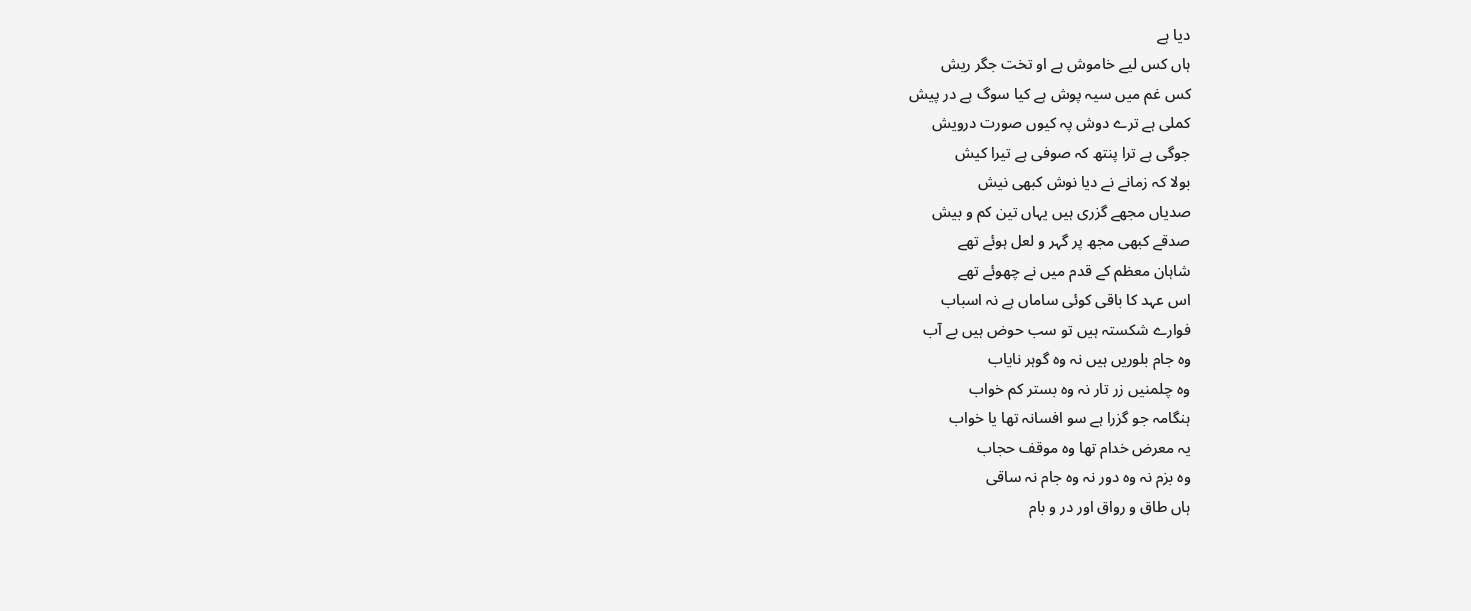دیا ہے
ہاں کس لیے خاموش ہے او تخت جگر ریش
کس غم میں سیہ پوش ہے کیا سوگ ہے در پیش
کملی ہے ترے دوش پہ کیوں صورت درویش
جوگی ہے ترا پنتھ کہ صوفی ہے تیرا کیش
بولا کہ زمانے نے دیا نوش کبھی نیش
صدیاں مجھے گزری ہیں یہاں تین کم و بیش
صدقے کبھی مجھ پر گہر و لعل ہوئے تھے
شاہان معظم کے قدم میں نے چھوئے تھے
اس عہد کا باقی کوئی ساماں ہے نہ اسباب
فوارے شکستہ ہیں تو سب حوض ہیں بے آب
وہ جام بلوریں ہیں نہ وہ گوہر نایاب
وہ چلمنیں زر تار نہ وہ بستر کم خواب
ہنگامہ جو گزرا ہے سو افسانہ تھا یا خواب
یہ معرض خدام تھا وہ موقف حجاب
وہ بزم نہ وہ دور نہ وہ جام نہ ساقی
ہاں طاق و رواق اور در و بام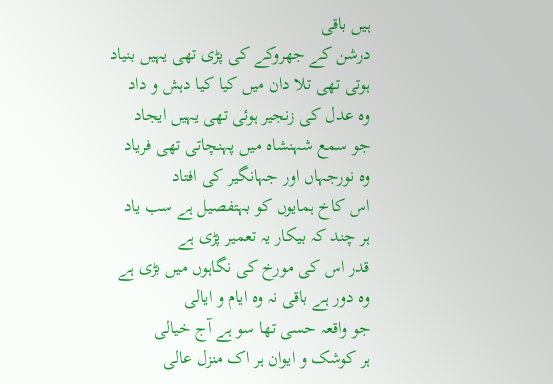ہیں باقی
درشن کے جھروکے کی پڑی تھی یہیں بنیاد
ہوتی تھی تلا دان میں کیا کیا دہش و داد
وہ عدل کی زنجیر ہوئی تھی یہیں ایجاد
جو سمع شہنشاہ میں پہنچاتی تھی فریاد
وہ نورجہاں اور جہانگیر کی افتاد
اس کاخ ہمایوں کو بہتفصیل ہے سب یاد
ہر چند کہ بیکار یہ تعمیر پڑی ہے
قدر اس کی مورخ کی نگاہوں میں بڑی ہے
وہ دور ہے باقی نہ وہ ایام و ایالی
جو واقعہ حسی تھا سو ہے آج خیالی
ہر کوشک و ایوان ہر اک منزل عالی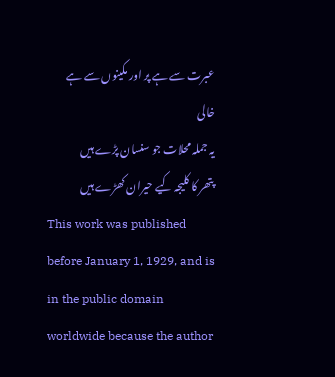عبرت سے ہے پر اور مکینوں سے ہے خالی
یہ جملہ محلات جو سنسان پڑے ہیں
پتھر کا کلیجہ کیے حیران کھڑے ہیں
This work was published before January 1, 1929, and is in the public domain worldwide because the author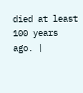died at least 100 years ago. |